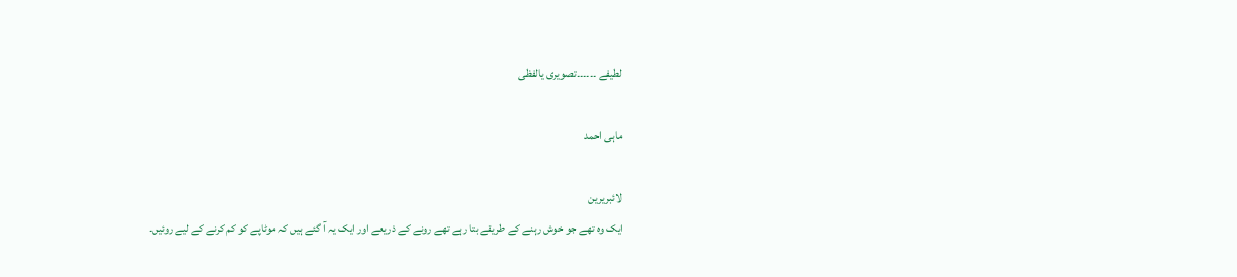لطیفے ۔۔۔۔۔۔تصویری یالفظی

ماہی احمد

لائبریرین
ایک وہ تھے جو خوش رہنے کے طریقے بتا رہے تھے رونے کے ذریعے اور ایک یہ آ گئے ہیں کہ موٹاپے کو کم کرنے کے لیے روئیں۔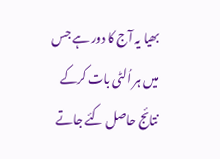بھیا یہ آج کا دور ہے جس میں ہر اُلٹی بات کرکے نتائج حاصل کئے جاتے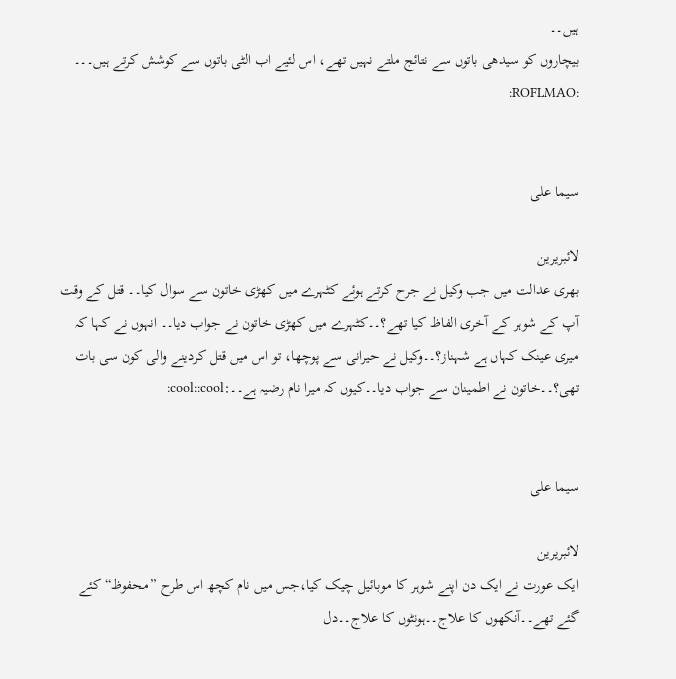ہیں۔۔
بیچاروں کو سیدھی باتوں سے نتائج ملتے نہیں تھے، اس لئیے اب الٹی باتوں سے کوشش کرتے ہیں۔۔۔ :ROFLMAO:


سیما علی

لائبریرین
بھری عدالت میں جب وکیل نے جرح کرتے ہوئے کٹہرے میں کھڑی خاتون سے سوال کیا۔۔ قتل کے وقت آپ کے شوہر کے آخری الفاظ کیا تھے؟۔۔کٹہرے میں کھڑی خاتون نے جواب دیا۔۔ انہوں نے کہا کہ میری عینک کہاں ہے شہناز؟۔۔وکیل نے حیرانی سے پوچھا، تو اس میں قتل کردینے والی کون سی بات تھی؟۔۔خاتون نے اطمینان سے جواب دیا۔۔کیوں کہ میرا نام رضیہ ہے۔۔:cool::cool:


سیما علی

لائبریرین
ایک عورت نے ایک دن اپنے شوہر کا موبائیل چیک کیا،جس میں نام کچھ اس طرح ”محفوظ“ کئے گئے تھے۔۔آنکھوں کا علاج۔۔ہونٹوں کا علاج۔۔دل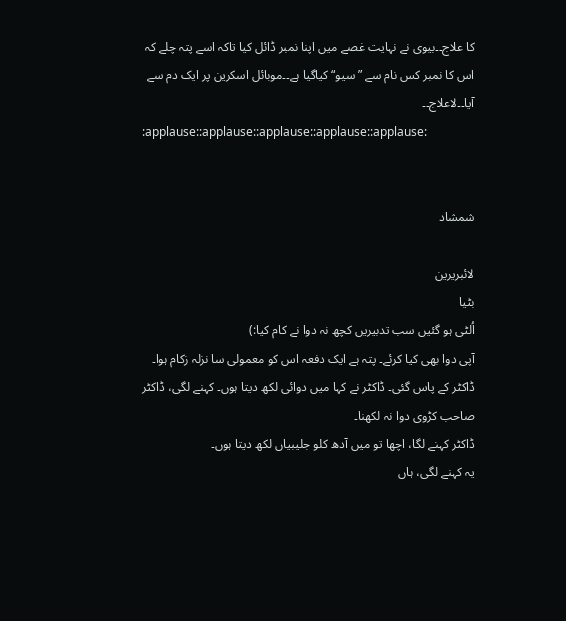کا علاج۔۔بیوی نے نہایت غصے میں اپنا نمبر ڈائل کیا تاکہ اسے پتہ چلے کہ اس کا نمبر کس نام سے ”سیو“ کیاگیا ہے۔۔موبائل اسکرین پر ایک دم سے آیا۔۔لاعلاج۔۔
:applause::applause::applause::applause::applause:


شمشاد

لائبریرین
بٹیا
اُلٹی ہو گئیں سب تدبیریں کچھ نہ دوا نے کام کیا:)
آپی دوا بھی کیا کرئے۔ پتہ ہے ایک دفعہ اس کو معمولی سا نزلہ زکام ہوا۔ ڈاکٹر کے پاس گئی۔ ڈاکٹر نے کہا میں دوائی لکھ دیتا ہوں۔ کہنے لگی، ڈاکٹر صاحب کڑوی دوا نہ لکھنا۔
ڈاکٹر کہنے لگا، اچھا تو میں آدھ کلو جلیبیاں لکھ دیتا ہوں۔
یہ کہنے لگی، ہاں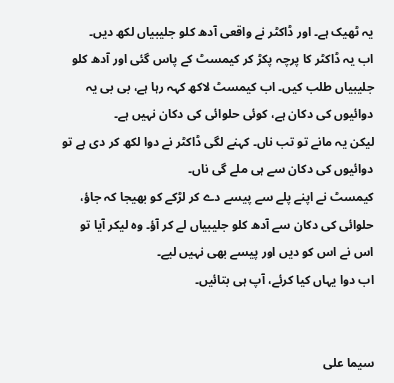یہ ٹھیک ہے۔ اور ڈاکٹر نے واقعی آدھ کلو جلیبیاں لکھ دیں۔
اب یہ ڈاکٹر کا پرچہ پکڑ کر کیمسٹ کے پاس گئی اور آدھ کلو جلیبیاں طلب کیں۔ اب کیمسٹ لاکھ کہہ رہا ہے، بی بی یہ دوائیوں کی دکان ہے، کوئی حلوائی کی دکان نہیں ہے۔
لیکن یہ مانے تو تب ناں۔ کہنے لگی ڈاکٹر نے دوا لکھ کر دی ہے تو دوائیوں کی دکان سے ہی ملے گی ناں۔
کیمسٹ نے اپنے پلے سے پیسے دے کر لڑکے کو بھیجا کہ جاؤ، حلوائی کی دکان سے آدھ کلو جلیبیاں لے کر آؤ۔ وہ لیکر آیا تو اس نے اس کو دیں اور پیسے بھی نہیں لیے۔
اب دوا یہاں کیا کرئے، آپ ہی بتائیں۔


سیما علی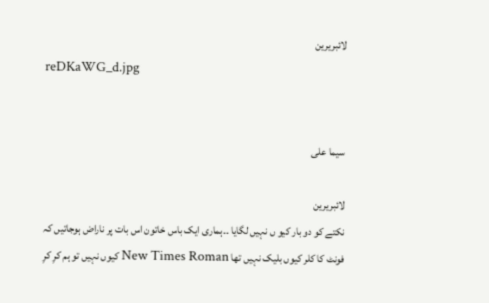لائبریرین
reDKaWG_d.jpg


سیما علی

لائبریرین
نکتے کو دو بار کیو ں نہیں لگایا ۔۔ہماری ایک باس خاتون اس بات پر ناراض ہوجاتیں کہ فونٹ کا کلر کیوں بلیک نہیں تھا New Times Roman کیوں نہیں تو ہم کرِ کرِ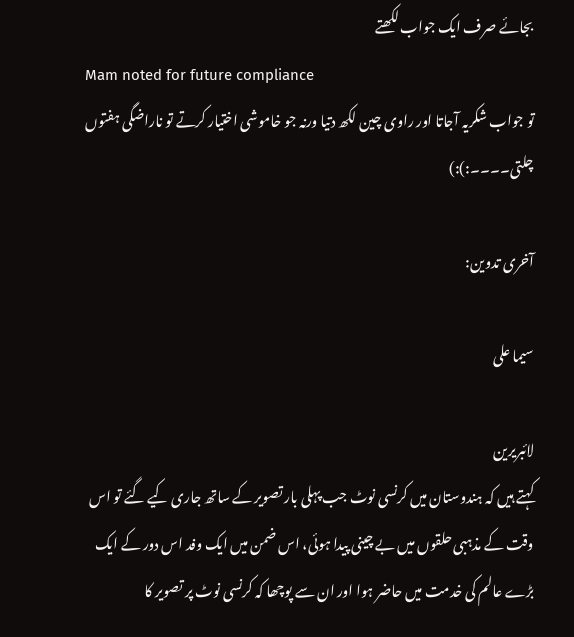بجائے صرف ایک جواب لکھتے
Mam noted for future compliance
تو جواب شکریہ آجاتا اور راوی چین لکھ دتیا ورنہ جو خاموشی اختیار کرتے تو ناراضگی ہفتوں چلتی۔۔۔۔:):)

آخری تدوین:

سیما علی

لائبریرین
کہتے ہیں کہ ہندوستان میں کرنسی نوٹ جب پہلی بار تصویر کے ساتھ جاری کیے گئے تو اس وقت کے مذہبی حلقوں میں بے چینی پیدا ہوئی، اس ضمن میں ایک وفد اس دور کے ایک بڑے عالم کی خدمت میں حاضر ہوا اور ان سے پوچھا کہ کرنسی نوٹ پر تصویر کا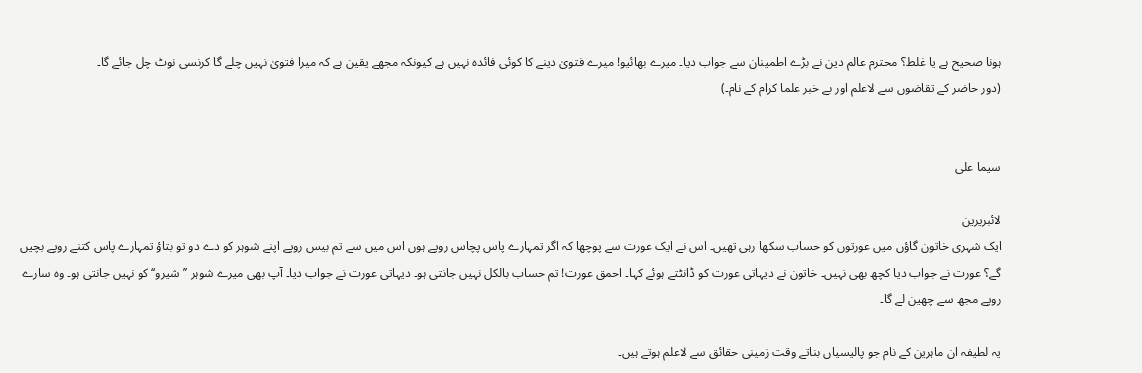ہونا صحیح ہے یا غلط؟ محترم عالم دین نے بڑے اطمینان سے جواب دیا۔ میرے بھائیو! میرے فتویٰ دینے کا کوئی فائدہ نہیں ہے کیونکہ مجھے یقین ہے کہ میرا فتویٰ نہیں چلے گا کرنسی نوٹ چل جائے گا۔
(دور حاضر کے تقاضوں سے لاعلم اور بے خبر علما کرام کے نام۔)


سیما علی

لائبریرین
ایک شہری خاتون گاؤں میں عورتوں کو حساب سکھا رہی تھیں۔ اس نے ایک عورت سے پوچھا کہ اگر تمہارے پاس پچاس روپے ہوں اس میں سے تم بیس روپے اپنے شوہر کو دے دو تو بتاؤ تمہارے پاس کتنے روپے بچیں گے؟ عورت نے جواب دیا کچھ بھی نہیں۔ خاتون نے دیہاتی عورت کو ڈانٹتے ہوئے کہا۔ احمق عورت! تم حساب بالکل نہیں جانتی ہو۔ دیہاتی عورت نے جواب دیا۔ آپ بھی میرے شوہر ’’شیرو‘‘ کو نہیں جانتی ہو۔ وہ سارے روپے مجھ سے چھین لے گا۔

یہ لطیفہ ان ماہرین کے نام جو پالیسیاں بناتے وقت زمینی حقائق سے لاعلم ہوتے ہیں۔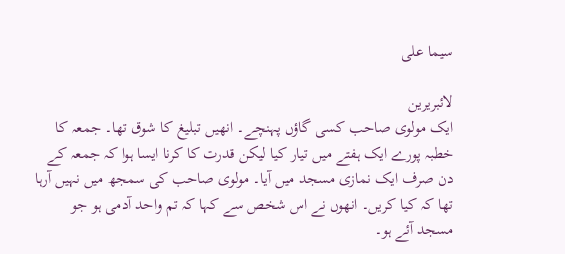سیما علی

لائبریرین
ایک مولوی صاحب کسی گاؤں پہنچے۔ انھیں تبلیغ کا شوق تھا۔ جمعہ کا خطبہ پورے ایک ہفتے میں تیار کیا لیکن قدرت کا کرنا ایسا ہوا کہ جمعہ کے دن صرف ایک نمازی مسجد میں آیا۔ مولوی صاحب کی سمجھ میں نہیں آرہا تھا کہ کیا کریں۔ انھوں نے اس شخص سے کہا کہ تم واحد آدمی ہو جو مسجد آئے ہو۔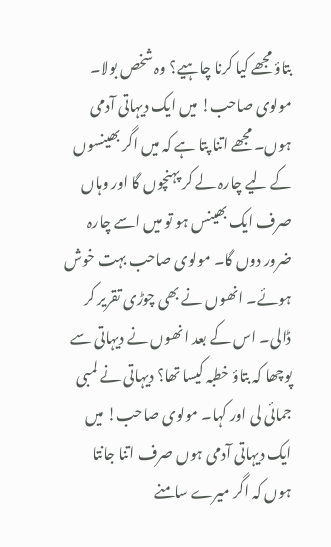بتاؤ مجھے کیا کرنا چاہیے؟ وہ شخص بولا۔ مولوی صاحب! میں ایک دیہاتی آدمی ہوں۔ مجھے اتنا پتا ہے کہ میں اگر بھینسوں کے لیے چارہ لے کر پہنچوں گا اور وہاں صرف ایک بھینس ہو تو میں اسے چارہ ضرور دوں گا۔ مولوی صاحب بہت خوش ہوئے۔ انھوں نے بھی چوڑی تقریر کر ڈالی۔ اس کے بعد انھوں نے دیہاتی سے پوچھا کہ بتاؤ خطبہ کیسا تھا؟ دیہاتی نے لمبی جمائی لی اور کہا۔ مولوی صاحب! میں ایک دیہاتی آدمی ہوں صرف اتنا جانتا ہوں کہ اگر میرے سامنے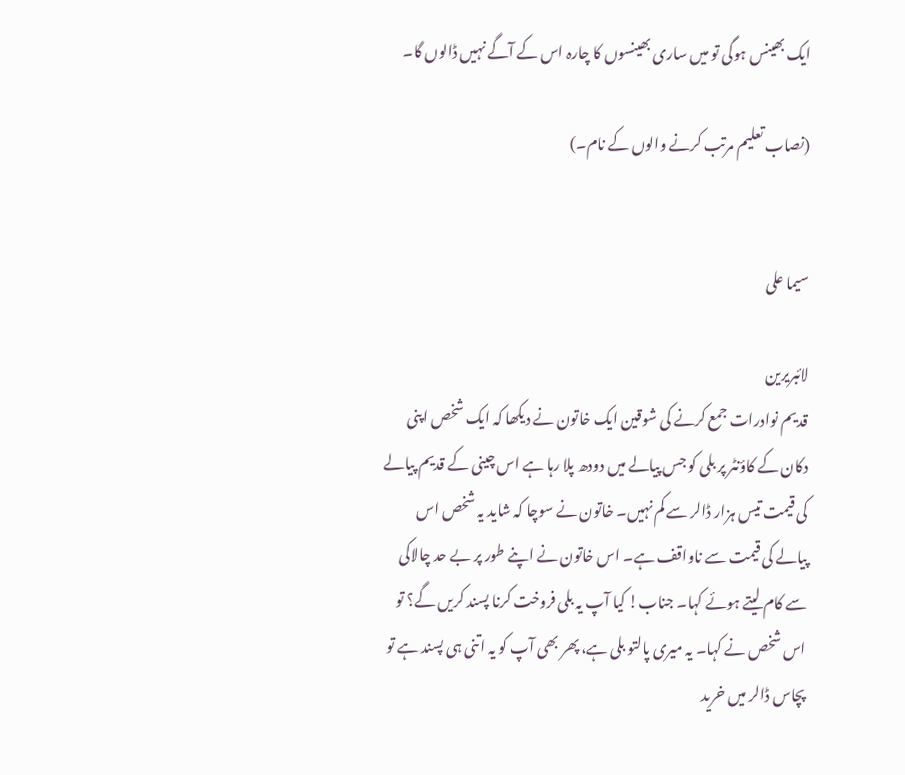ایک بھینس ہوگی تو میں ساری بھینسوں کا چارہ اس کے آگے نہیں ڈالوں گا۔

(نصاب تعلیم مرتب کرنے والوں کے نام۔)


سیما علی

لائبریرین
قدیم نوادرات جمع کرنے کی شوقین ایک خاتون نے دیکھا کہ ایک شخص اپنی دکان کے کاؤنٹر پر بلی کو جس پیالے میں دودھ پلا رہا ہے اس چینی کے قدیم پیالے کی قیمت تیس ہزار ڈالر سے کم نہیں۔ خاتون نے سوچا کہ شاید یہ شخص اس پیالے کی قیمت سے ناواقف ہے۔ اس خاتون نے اپنے طور پر بے حد چالاکی سے کام لیتے ہوئے کہا۔ جناب! کیا آپ یہ بلی فروخت کرنا پسند کریں گے؟ تو اس شخص نے کہا۔ یہ میری پالتو بلی ہے، پھر بھی آپ کو یہ اتنی ہی پسند ہے تو پچاس ڈالر میں خرید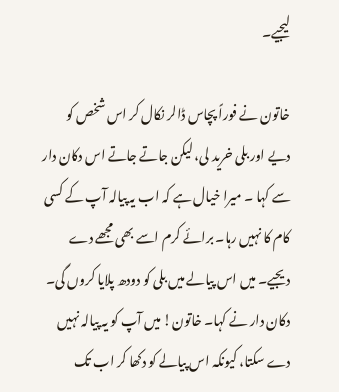لیجیے۔

خاتون نے فوراً پچاس ڈالر نکال کر اس شخص کو دیے اور بلی خرید لی، لیکن جاتے جاتے اس دکان دار سے کہا ۔ میرا خیال ہے کہ اب یہ پیالہ آپ کے کسی کام کا نہیں رہا۔ برائے کرم اسے بھی مجھے دے دیجیے۔ میں اس پیالے میں بلی کو دودھ پلایا کروں گی۔ دکان دار نے کہا۔ خاتون! میں آپ کو یہ پیالہ نہیں دے سکتا، کیونکہ اس پیالے کو دکھا کر اب تک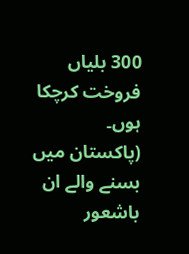300 بلیاں فروخت کرچکا ہوں۔
(پاکستان میں بسنے والے ان باشعور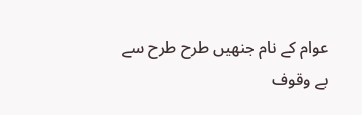عوام کے نام جنھیں طرح طرح سے بے وقوف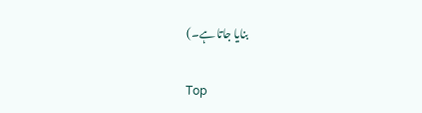بنایا جاتا ہے۔)

Top